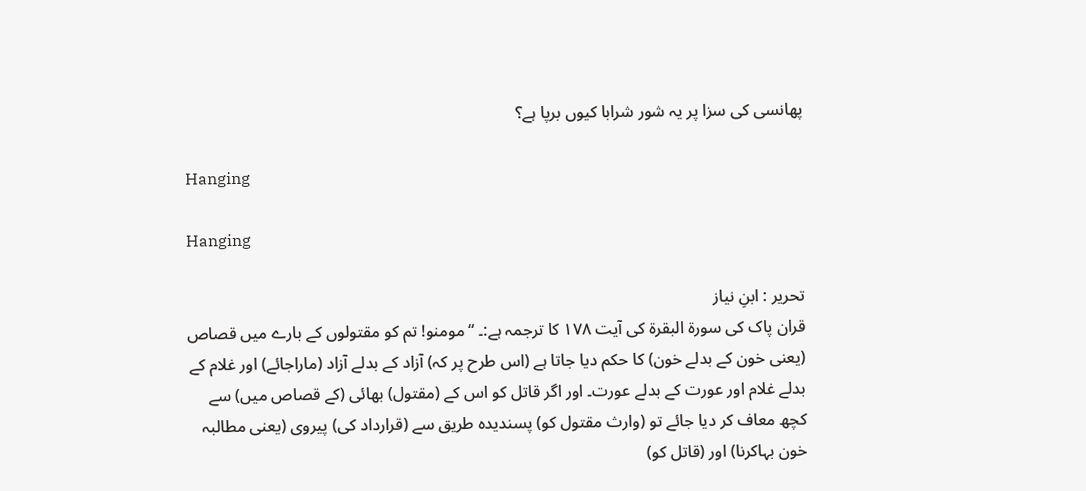پھانسی کی سزا پر یہ شور شرابا کیوں برپا ہے؟

Hanging

Hanging

تحریر : ابنِ نیاز
قران پاک کی سورة البقرة کی آیت ١٧٨ کا ترجمہ ہے:۔ “مومنو! تم کو مقتولوں کے بارے میں قصاص (یعنی خون کے بدلے خون) کا حکم دیا جاتا ہے (اس طرح پر کہ) آزاد کے بدلے آزاد (ماراجائے) اور غلام کے بدلے غلام اور عورت کے بدلے عورت۔ اور اگر قاتل کو اس کے (مقتول) بھائی (کے قصاص میں) سے کچھ معاف کر دیا جائے تو (وارث مقتول کو) پسندیدہ طریق سے (قرارداد کی) پیروی (یعنی مطالبہ خون بہاکرنا) اور (قاتل کو)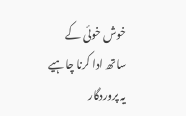خوش خوئی کے ساتھ ادا کرنا چاہیے یہ پروردگار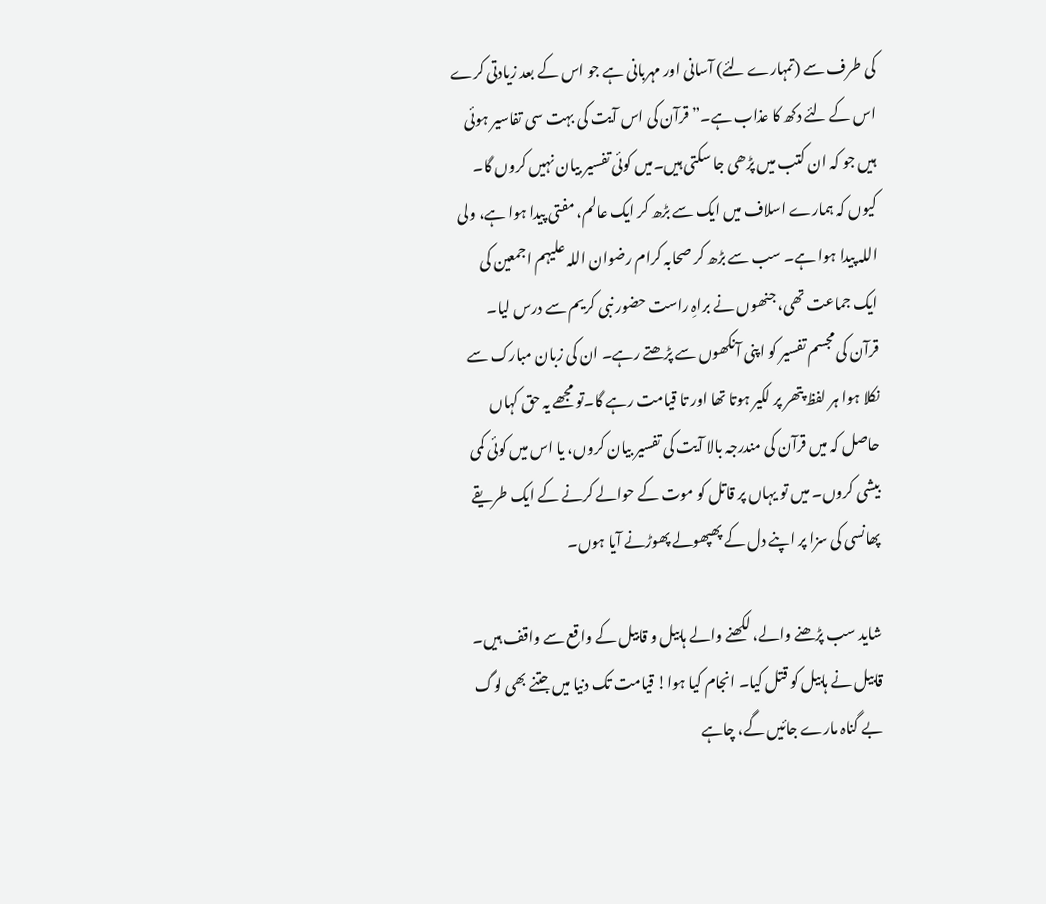کی طرف سے (تمہارے لئے) آسانی اور مہربانی ہے جو اس کے بعد زیادتی کرے اس کے لئے دکھ کا عذاب ہے۔” قرآن کی اس آیت کی بہت سی تفاسیر ہوئی ہیں جو کہ ان کتب میں پڑھی جا سکتی ہیں۔میں کوئی تفسیر بیان نہیں کروں گا۔ کیوں کہ ہمارے اسلاف میں ایک سے بڑھ کر ایک عالم، مفتی پیدا ہوا ہے، ولی اللہ پیدا ہوا ہے۔ سب سے بڑھ کر صحابہ کرام رضوان اللہ علیہم اجمعین کی ایک جماعت تھی، جنھوں نے براہِ راست حضور نبی کریم سے درس لیا۔ قرآن کی مجسم تفسیر کو اپنی آنکھوں سے پڑھتے رہے۔ ان کی زبان مبارک سے نکلا ہوا ہر لفظ پتھر پر لکیر ہوتا تھا اور تا قیامت رہے گا۔تو مجھے یہ حق کہاں حاصل کہ میں قرآن کی مندرجہ بالا آیت کی تفسیر بیان کروں، یا اس میں کوئی کمی بیشی کروں۔ میں تو یہاں پر قاتل کو موت کے حوالے کرنے کے ایک طریقے پھانسی کی سزا پر اپنے دل کے پھپھولے پھوڑنے آیا ہوں۔

شاید سب پڑھنے والے، لکھنے والے ہابیل و قابیل کے واقع سے واقف ہیں۔ قابیل نے ہابیل کو قتل کیا۔ انجام کیا ہوا! قیامت تک دنیا میں جتنے بھی لوگ بے گناہ مارے جائیں گے، چاہے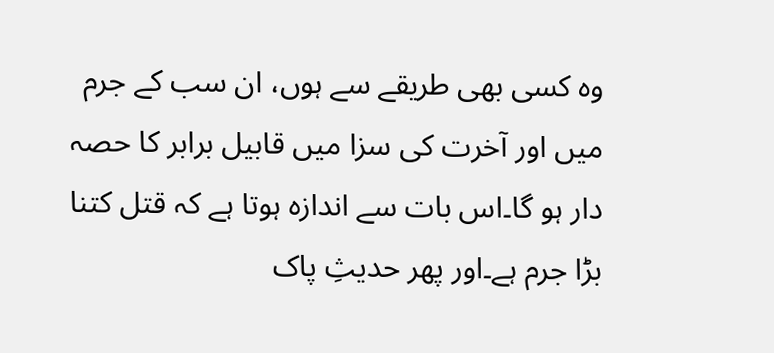وہ کسی بھی طریقے سے ہوں، ان سب کے جرم میں اور آخرت کی سزا میں قابیل برابر کا حصہ دار ہو گا۔اس بات سے اندازہ ہوتا ہے کہ قتل کتنا بڑا جرم ہے۔اور پھر حدیثِ پاک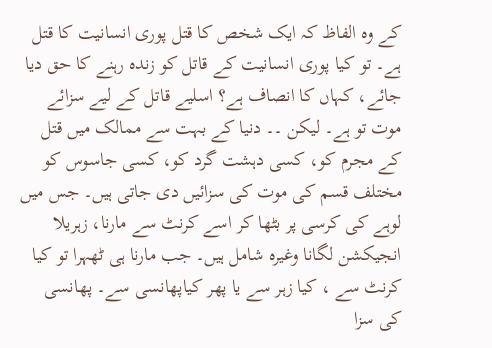کے وہ الفاظ کہ ایک شخص کا قتل پوری انسانیت کا قتل ہے۔ تو کیا پوری انسانیت کے قاتل کو زندہ رہنے کا حق دیا جائے، کہاں کا انصاف ہے؟ اسلیے قاتل کے لیے سزائے موت تو ہے۔ لیکن ۔۔ دنیا کے بہت سے ممالک میں قتل کے مجرم کو، کسی دہشت گرد کو، کسی جاسوس کو مختلف قسم کی موت کی سزائیں دی جاتی ہیں۔ جس میں لوہے کی کرسی پر بٹھا کر اسے کرنٹ سے مارنا، زہریلا انجیکشن لگانا وغیرہ شامل ہیں۔ جب مارنا ہی ٹھہرا تو کیا کرنٹ سے ، کیا زہر سے یا پھر کیاپھانسی سے۔ پھانسی کی سزا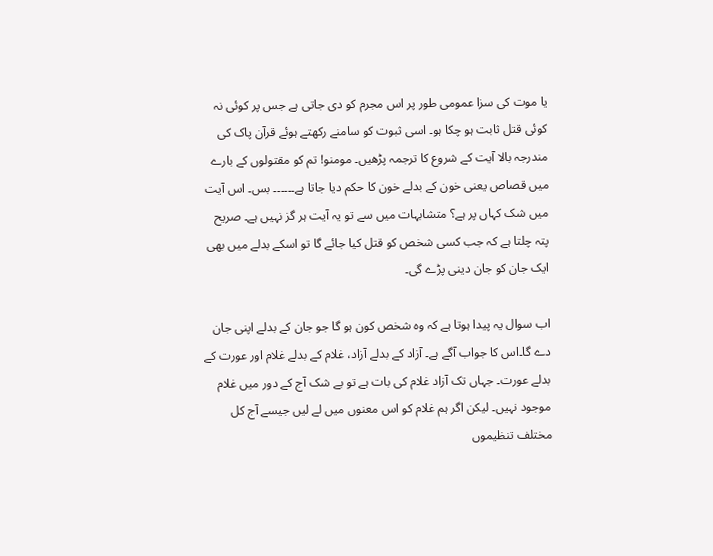یا موت کی سزا عمومی طور پر اس مجرم کو دی جاتی ہے جس پر کوئی نہ کوئی قتل ثابت ہو چکا ہو۔ اسی ثبوت کو سامنے رکھتے ہوئے قرآن پاک کی مندرجہ بالا آیت کے شروع کا ترجمہ پڑھیں۔ مومنو! تم کو مقتولوں کے بارے میں قصاص یعنی خون کے بدلے خون کا حکم دیا جاتا ہے۔۔۔۔۔۔ بس۔ اس آیت میں شک کہاں پر ہے؟ متشابہات میں سے تو یہ آیت ہر گز نہیں ہے۔ صریح پتہ چلتا ہے کہ جب کسی شخص کو قتل کیا جائے گا تو اسکے بدلے میں بھی ایک جان کو جان دینی پڑے گی۔

اب سوال یہ پیدا ہوتا ہے کہ وہ شخص کون ہو گا جو جان کے بدلے اپنی جان دے گا۔اس کا جواب آگے ہے۔ آزاد کے بدلے آزاد، غلام کے بدلے غلام اور عورت کے بدلے عورت۔ جہاں تک آزاد غلام کی بات ہے تو بے شک آج کے دور میں غلام موجود نہیں۔ لیکن اگر ہم غلام کو اس معنوں میں لے لیں جیسے آج کل مختلف تنظیموں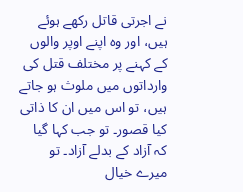نے اجرتی قاتل رکھے ہوئے ہیں، اور وہ اپنے اوپر والوں کے کہنے پر مختلف قتل کی وارداتوں میں ملوث ہو جاتے ہیں، تو اس میں ان کا ذاتی کیا قصور۔ تو جب کہا گیا کہ آزاد کے بدلے آزاد۔ تو میرے خیال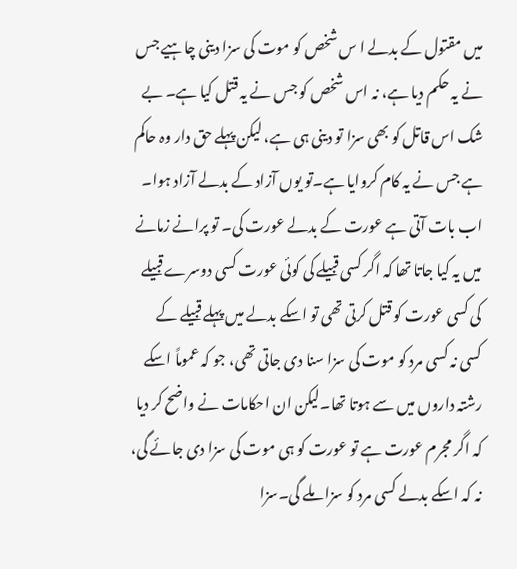میں مقتول کے بدلے ا س شخص کو موت کی سزا دینی چاہیے جس نے یہ حکم دیا ہے، نہ اس شخص کو جس نے یہ قتل کیا ہے۔ بے شک اس قاتل کو بھی سزا تو دینی ہی ہے، لیکن پہلے حق دار وہ حاکم ہے جس نے یہ کام کروایا ہے۔تو یوں آزاد کے بدلے آزاد ہوا۔ اب بات آتی ہے عورت کے بدلے عورت کی۔ تو پرانے زمانے میں یہ کیا جاتا تھا کہ اگر کسی قبیلے کی کوئی عورت کسی دوسرے قبیلے کی کسی عورت کو قتل کرتی تھی تو اسکے بدلے میں پہلے قبیلے کے کسی نہ کسی مرد کو موت کی سزا سنا دی جاتی تھی، جو کہ عموماً اسکے رشتہ داروں میں سے ہوتا تھا۔لیکن ان احکامات نے واضح کر دیا کہ اگر مجرم عورت ہے تو عورت کو ہی موت کی سزا دی جائے گی، نہ کہ اسکے بدلے کسی مرد کو سزا ملے گی۔سزا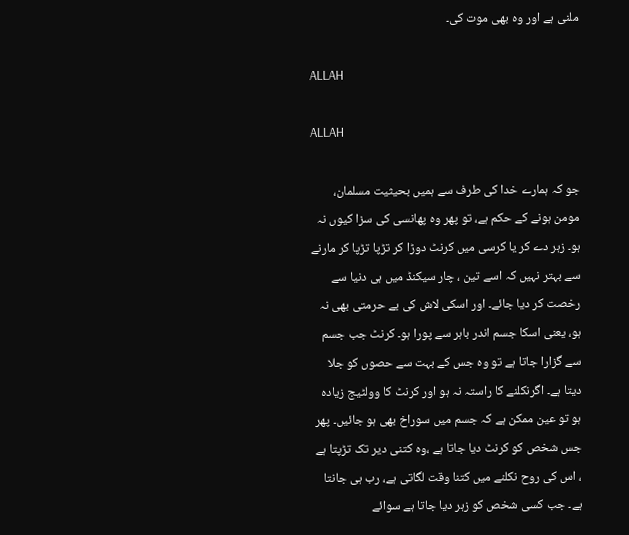ملنی ہے اور وہ بھی موت کی۔

ALLAH

ALLAH

جو کہ ہمارے خدا کی طرف سے ہمیں بحیثیت مسلمان، مومن ہونے کے حکم ہے، تو پھر وہ پھانسی کی سزا کیوں نہ ہو۔ زہر دے کر یا کرسی میں کرنٹ دوڑا کر تڑپا تڑپا کر مارنے سے بہتر نہیں کہ اسے تین ، چار سیکنڈ میں ہی دنیا سے رخصت کر دیا جائے۔ اور اسکی لاش کی بے حرمتی بھی نہ ہو، یعنی اسکا جسم اندر باہر سے پورا ہو۔ کرنٹ جب جسم سے گزارا جاتا ہے تو وہ جس کے بہت سے حصوں کو جلا دیتا ہے۔ اگرنکلنے کا راستہ نہ ہو اور کرنٹ کا وولٹیج زیادہ ہو تو عین ممکن ہے کہ جسم میں سوراخ بھی ہو جائیں۔ پھر جس شخص کو کرنٹ دیا جاتا ہے ،وہ کتنی دیر تک تڑپتا ہے ، اس کی روح نکلنے میں کتنا وقت لگاتی ہے، رب ہی جانتا ہے۔ جب کسی شخص کو زہر دیا جاتا ہے سوائے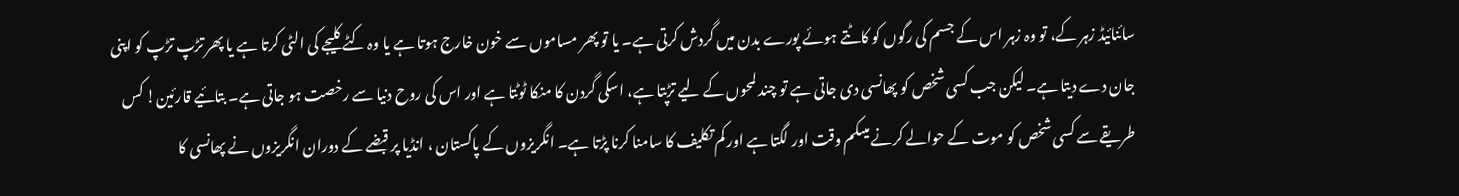سائنائیڈ زہر کے، تو وہ زہر اس کے جسم کی رگوں کو کاٹتے ہوئے پورے بدن میں گردش کرتی ہے۔ یا تو پھر مساموں سے خون خارج ہوتا ہے یا وہ کٹے کلیجے کی الٹی کرتا ہے یا پھر تڑپ تڑپ کو اپنی جان دے دیتا ہے۔ لیکن جب کسی شخص کو پھانسی دی جاتی ہے تو چند لمحوں کے لیے تڑپتا ہے، اسکی گردن کا منکا ٹوٹتا ہے اور اس کی روح دنیا سے رخصت ہو جاتی ہے۔ بتائیے قارئین! کس طریقے سے کسی شخص کو موت کے حوالے کرنے میںکم وقت اور لگتا ہے اور کم تکلیف کا سامنا کرنا پڑتا ہے۔ انگریزوں کے پاکستان ، انڈیا پر قبضے کے دوران انگریزوں نے پھانسی کا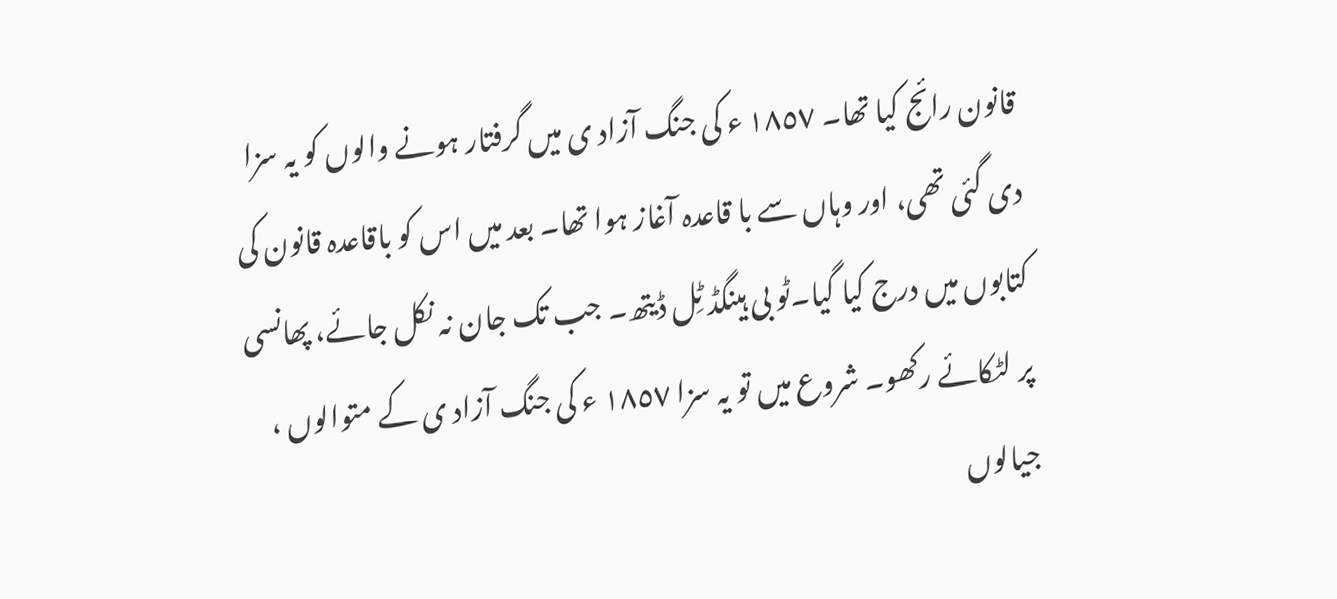قانون رائج کیا تھا۔ ١٨٥٧ ء کی جنگ آزاد ی میں گرفتار ہونے والوں کو یہ سزا دی گئی تھی، اور وہاں سے با قاعدہ آغاز ہوا تھا۔ بعد میں اس کو باقاعدہ قانون کی کتابوں میں درج کیا گیا۔ٹو بی ہینگڈ ٹِل ڈیتھ۔ جب تک جان نہ نکل جائے، پھانسی پر لٹکائے رکھو۔ شروع میں تو یہ سزا ١٨٥٧ ء کی جنگ آزاد ی کے متوالوں ، جیالوں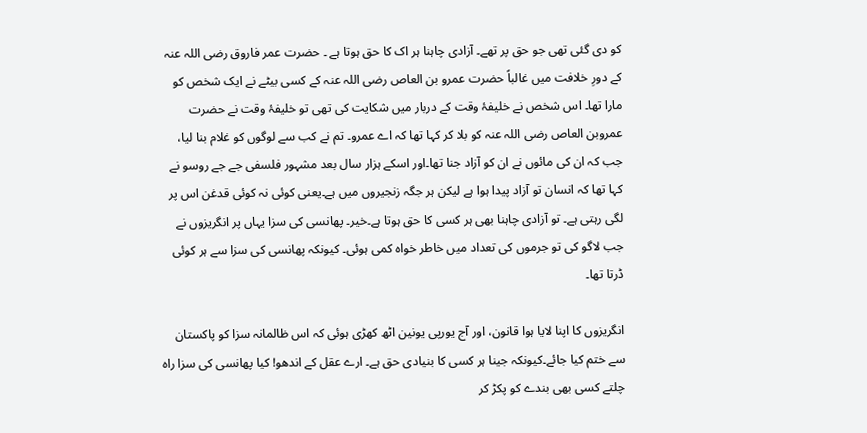کو دی گئی تھی جو حق پر تھے۔ آزادی چاہنا ہر اک کا حق ہوتا ہے ۔ حضرت عمر فاروق رضی اللہ عنہ کے دورِ خلافت میں غالباً حضرت عمرو بن العاص رضی اللہ عنہ کے کسی بیٹے نے ایک شخص کو مارا تھا۔ اس شخص نے خلیفۂ وقت کے دربار میں شکایت کی تھی تو خلیفۂ وقت نے حضرت عمروبن العاص رضی اللہ عنہ کو بلا کر کہا تھا کہ اے عمرو۔ تم نے کب سے لوگوں کو غلام بنا لیا، جب کہ ان کی مائوں نے ان کو آزاد جنا تھا۔اور اسکے ہزار سال بعد مشہور فلسفی جے جے روسو نے کہا تھا کہ انسان تو آزاد پیدا ہوا ہے لیکن ہر جگہ زنجیروں میں ہے۔یعنی کوئی نہ کوئی قدغن اس پر لگی رہتی ہے۔ تو آزادی چاہنا بھی ہر کسی کا حق ہوتا ہے۔خیر۔ پھانسی کی سزا یہاں پر انگریزوں نے جب لاگو کی تو جرموں کی تعداد میں خاطر خواہ کمی ہوئی۔ کیونکہ پھانسی کی سزا سے ہر کوئی ڈرتا تھا۔

انگریزوں کا اپنا لایا ہوا قانون، اور آج یورپی یونین اٹھ کھڑی ہوئی کہ اس ظالمانہ سزا کو پاکستان سے ختم کیا جائے۔کیونکہ جینا ہر کسی کا بنیادی حق ہے۔ ارے عقل کے اندھو! کیا پھانسی کی سزا راہ چلتے کسی بھی بندے کو پکڑ کر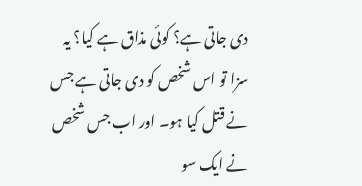دی جاتی ہے؟ کوئی مذاق ہے کیا؟ یہ سزا تو اس شخص کو دی جاتی ہے جس نے قتل کیا ہو۔ اور اب جس شخص نے ایک سو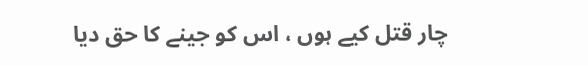چار قتل کیے ہوں ، اس کو جینے کا حق دیا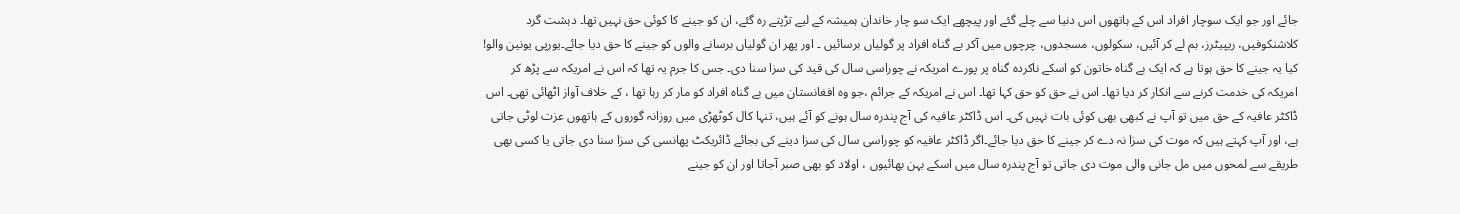جائے اور جو ایک سوچار افراد اس کے ہاتھوں اس دنیا سے چلے گئے اور پیچھے ایک سو چار خاندان ہمیشہ کے لیے تڑپتے رہ گئے، ان کو جینے کا کوئی حق نہیں تھا۔ دہشت گرد کلاشنکوفیں، ریپیٹرز، بم لے کر آئیں، سکولوں، مسجدوں، چرچوں میں آکر بے گناہ افراد پر گولیاں برسائیں ۔ اور پھر ان گولیاں برسانے والوں کو جینے کا حق دیا جائے۔یورپی یونین والو! کیا یہ جینے کا حق ہوتا ہے کہ ایک بے گناہ خاتون کو اسکے ناکردہ گناہ پر پورے امریکہ نے چوراسی سال کی قید کی سزا سنا دی۔ جس کا جرم یہ تھا کہ اس نے امریکہ سے پڑھ کر امریکہ کی خدمت کرنے سے انکار کر دیا تھا۔ اس نے حق کو حق کہا تھا۔ اس نے امریکہ کے جرائم ،جو وہ افغانستان میں بے گناہ افراد کو مار کر رہا تھا ، کے خلاف آواز اٹھائی تھی۔ اس ڈاکٹر عافیہ کے حق میں تو آپ نے کبھی بھی کوئی بات نہیں کی۔ اس ڈاکٹر عافیہ کی آج پندرہ سال ہونے کو آئے ہیں، تنہا کال کوٹھڑی میں روزانہ گوروں کے ہاتھوں عزت لوٹی جاتی ہے، اور آپ کہتے ہیں کہ موت کی سزا نہ دے کر جینے کا حق دیا جائے۔اگر ڈاکٹر عافیہ کو چوراسی سال کی سزا دینے کی بجائے ڈائریکٹ پھانسی کی سزا سنا دی جاتی یا کسی بھی طریقے سے لمحوں میں مل جانی والی موت دی جاتی تو آج پندرہ سال میں اسکے بہن بھائیوں ، اولاد کو بھی صبر آجاتا اور ان کو جینے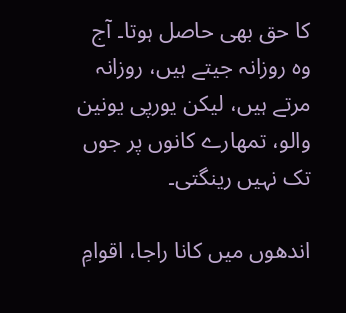کا حق بھی حاصل ہوتا۔ آج وہ روزانہ جیتے ہیں، روزانہ مرتے ہیں، لیکن یورپی یونین والو، تمھارے کانوں پر جوں تک نہیں رینگتی۔

اندھوں میں کانا راجا، اقوامِ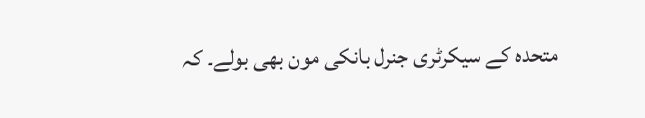متحدہ کے سیکرٹری جنرل بانکی مون بھی بولے۔ کہ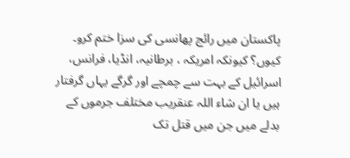پاکستان میں رائج پھانسی کی سزا ختم کرو۔ کیوں؟ کیونکہ امریکہ ، برطانیہ، انڈیا، فرانس، اسرائیل کے بہت سے چمچے اور گرگے یہاں گرفتار ہیں یا ان شاء اللہ عنقریب مختلف جرموں کے بدلے میں جن میں قتل تک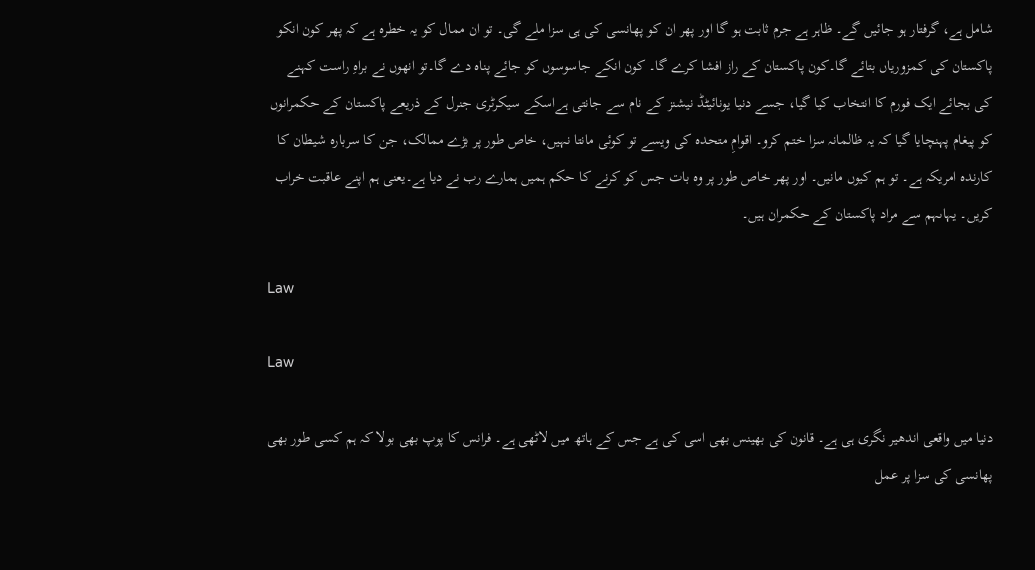شامل ہے، گرفتار ہو جائیں گے۔ ظاہر ہے جرم ثابت ہو گا اور پھر ان کو پھانسی کی ہی سزا ملے گی۔ تو ان ممال کو یہ خطرہ ہے کہ پھر کون انکو پاکستان کی کمزوریاں بتائے گا۔کون پاکستان کے راز افشا کرے گا۔ کون انکے جاسوسوں کو جائے پناہ دے گا۔تو انھوں نے براہِ راست کہنے کی بجائے ایک فورم کا انتخاب کیا گیا، جسے دنیا یونائیٹڈ نیشنز کے نام سے جانتی ہےاسکے سیکرٹری جنرل کے ذریعے پاکستان کے حکمرانوں کو پیغام پہنچایا گیا کہ یہ ظالمانہ سزا ختم کرو۔ اقوامِ متحدہ کی ویسے تو کوئی مانتا نہیں، خاص طور پر بڑے ممالک، جن کا سربارہ شیطان کا کارندہ امریکہ ہے۔ تو ہم کیوں مانیں۔ اور پھر خاص طور پر وہ بات جس کو کرنے کا حکم ہمیں ہمارے رب نے دیا ہے۔یعنی ہم اپنے عاقبت خراب کریں۔ یہاںہم سے مراد پاکستان کے حکمران ہیں۔

Law

Law

دنیا میں واقعی اندھیر نگری ہی ہے۔ قانون کی بھینس بھی اسی کی ہے جس کے ہاتھ میں لاٹھی ہے۔ فرانس کا پوپ بھی بولا کہ ہم کسی طور بھی پھانسی کی سزا پر عمل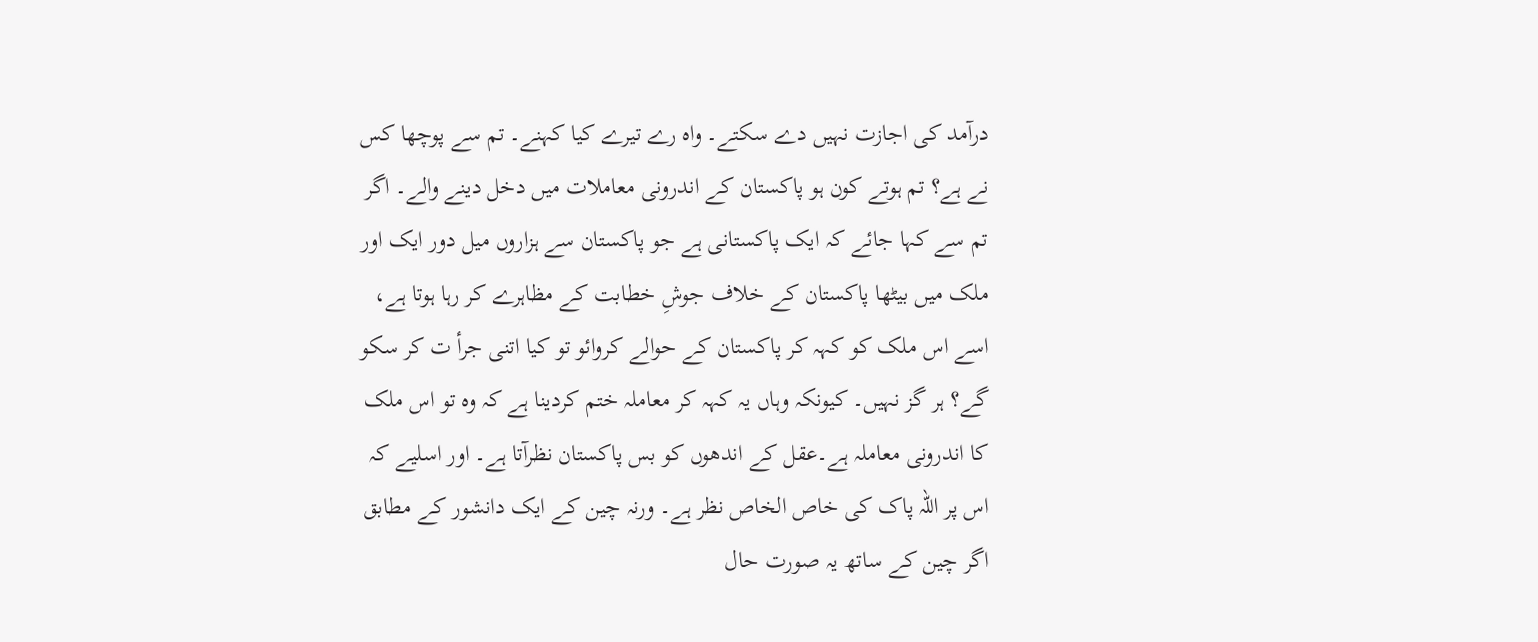درآمد کی اجازت نہیں دے سکتے۔ واہ رے تیرے کیا کہنے۔ تم سے پوچھا کس نے ہے؟ تم ہوتے کون ہو پاکستان کے اندرونی معاملات میں دخل دینے والے۔ اگر تم سے کہا جائے کہ ایک پاکستانی ہے جو پاکستان سے ہزاروں میل دور ایک اور ملک میں بیٹھا پاکستان کے خلاف جوشِ خطابت کے مظاہرے کر رہا ہوتا ہے، اسے اس ملک کو کہہ کر پاکستان کے حوالے کروائو تو کیا اتنی جرأ ت کر سکو گے؟ ہر گز نہیں۔ کیونکہ وہاں یہ کہہ کر معاملہ ختم کردینا ہے کہ وہ تو اس ملک کا اندرونی معاملہ ہے۔عقل کے اندھوں کو بس پاکستان نظرآتا ہے۔ اور اسلیے کہ اس پر اللہ پاک کی خاص الخاص نظر ہے۔ ورنہ چین کے ایک دانشور کے مطابق اگر چین کے ساتھ یہ صورت حال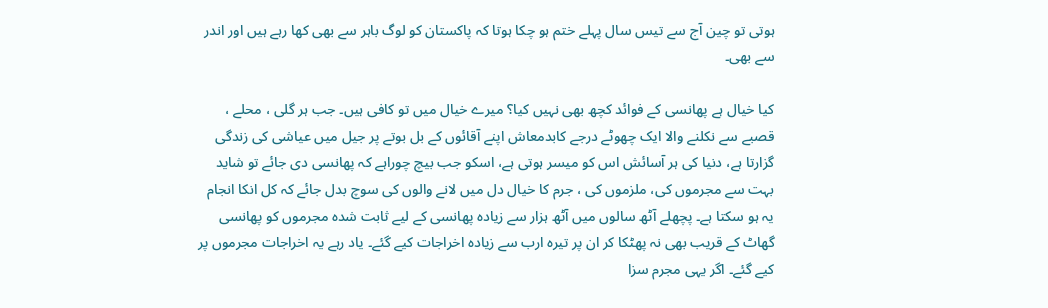ہوتی تو چین آج سے تیس سال پہلے ختم ہو چکا ہوتا کہ پاکستان کو لوگ باہر سے بھی کھا رہے ہیں اور اندر سے بھی۔

کیا خیال ہے پھانسی کے فوائد کچھ بھی نہیں کیا؟ میرے خیال میں تو کافی ہیں۔ جب ہر گلی ، محلے ، قصبے سے نکلنے والا ایک چھوٹے درجے کابدمعاش اپنے آقائوں کے بل بوتے پر جیل میں عیاشی کی زندگی گزارتا ہے، دنیا کی ہر آسائش اس کو میسر ہوتی ہے، اسکو جب بیچ چوراہے کہ پھانسی دی جائے تو شاید بہت سے مجرموں کی، ملزموں کی ، جرم کا خیال دل میں لانے والوں کی سوچ بدل جائے کہ کل انکا انجام یہ ہو سکتا ہے۔ پچھلے آٹھ سالوں میں آٹھ ہزار سے زیادہ پھانسی کے لیے ثابت شدہ مجرموں کو پھانسی گھاٹ کے قریب بھی نہ پھٹکا کر ان پر تیرہ ارب سے زیادہ اخراجات کیے گئے۔ یاد رہے یہ اخراجات مجرموں پر کیے گئے۔ اگر یہی مجرم سزا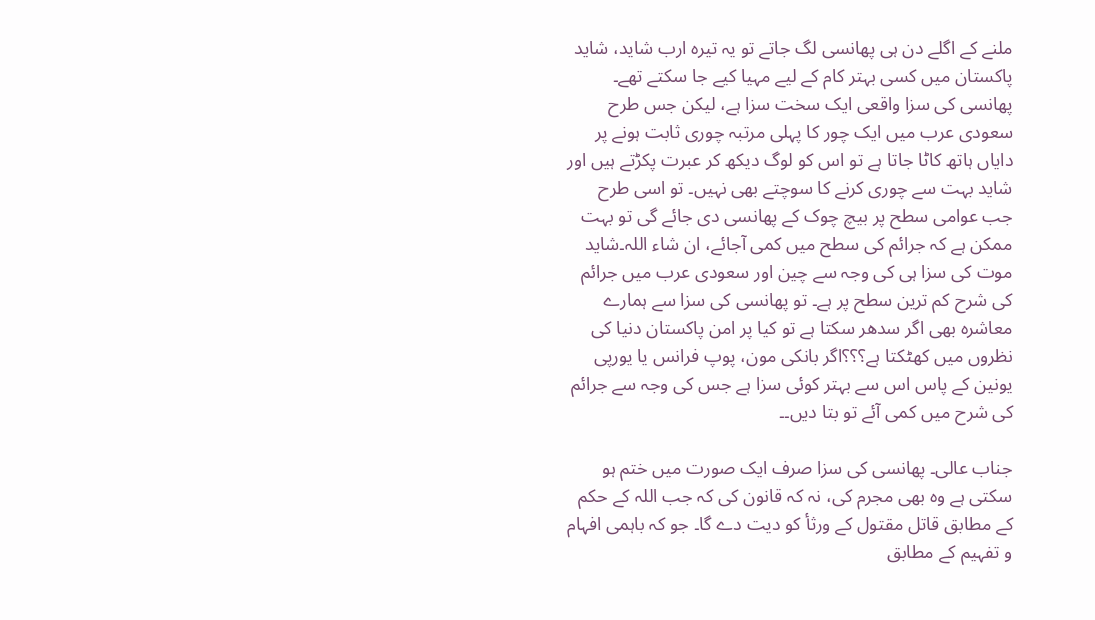ملنے کے اگلے دن ہی پھانسی لگ جاتے تو یہ تیرہ ارب شاید، شاید پاکستان میں کسی بہتر کام کے لیے مہیا کیے جا سکتے تھے۔ پھانسی کی سزا واقعی ایک سخت سزا ہے، لیکن جس طرح سعودی عرب میں ایک چور کا پہلی مرتبہ چوری ثابت ہونے پر دایاں ہاتھ کاٹا جاتا ہے تو اس کو لوگ دیکھ کر عبرت پکڑتے ہیں اور شاید بہت سے چوری کرنے کا سوچتے بھی نہیں۔ تو اسی طرح جب عوامی سطح پر بیچ چوک کے پھانسی دی جائے گی تو بہت ممکن ہے کہ جرائم کی سطح میں کمی آجائے، ان شاء اللہ۔شاید موت کی سزا ہی کی وجہ سے چین اور سعودی عرب میں جرائم کی شرح کم ترین سطح پر ہے۔ تو پھانسی کی سزا سے ہمارے معاشرہ بھی اگر سدھر سکتا ہے تو کیا پر امن پاکستان دنیا کی نظروں میں کھٹکتا ہے؟؟؟اگر بانکی مون، پوپ فرانس یا یورپی یونین کے پاس اس سے بہتر کوئی سزا ہے جس کی وجہ سے جرائم کی شرح میں کمی آئے تو بتا دیں۔۔

جناب عالی۔ پھانسی کی سزا صرف ایک صورت میں ختم ہو سکتی ہے وہ بھی مجرم کی، نہ کہ قانون کی کہ جب اللہ کے حکم کے مطابق قاتل مقتول کے ورثأ کو دیت دے گا۔ جو کہ باہمی افہام و تفہیم کے مطابق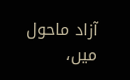آزاد ماحول میں،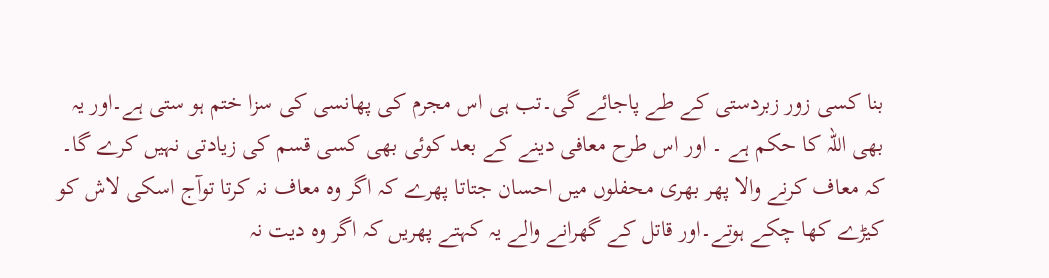بنا کسی زور زبردستی کے طے پاجائے گی۔تب ہی اس مجرم کی پھانسی کی سزا ختم ہو ستی ہے۔اور یہ بھی اللہ کا حکم ہے ۔ اور اس طرح معافی دینے کے بعد کوئی بھی کسی قسم کی زیادتی نہیں کرے گا۔ کہ معاف کرنے والا پھر بھری محفلوں میں احسان جتاتا پھرے کہ اگر وہ معاف نہ کرتا توآج اسکی لاش کو کیڑے کھا چکے ہوتے۔اور قاتل کے گھرانے والے یہ کہتے پھریں کہ اگر وہ دیت نہ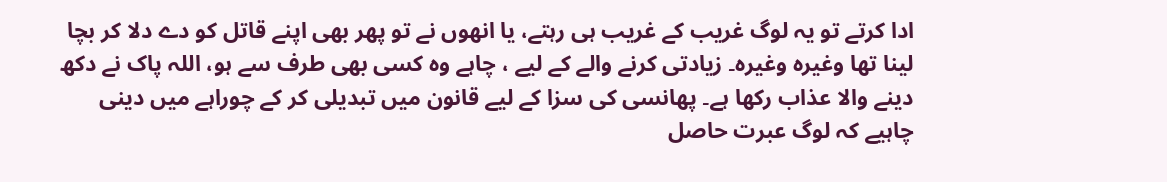ادا کرتے تو یہ لوگ غریب کے غریب ہی رہتے، یا انھوں نے تو پھر بھی اپنے قاتل کو دے دلا کر بچا لینا تھا وغیرہ وغیرہ۔ زیادتی کرنے والے کے لیے ، چاہے وہ کسی بھی طرف سے ہو، اللہ پاک نے دکھ دینے والا عذاب رکھا ہے۔ پھانسی کی سزا کے لیے قانون میں تبدیلی کر کے چوراہے میں دینی چاہیے کہ لوگ عبرت حاصل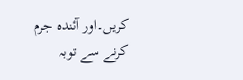کریں۔اور آئندہ جرم کرنے سے توبہ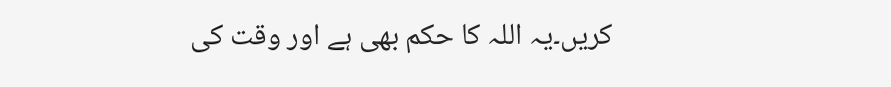کریں۔یہ اللہ کا حکم بھی ہے اور وقت کی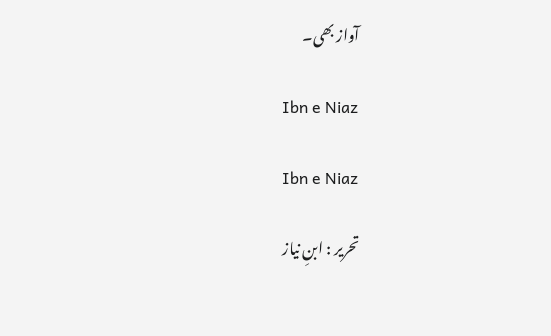آواز بھی۔

Ibn e Niaz

Ibn e Niaz

تحریر : ابنِ نیاز